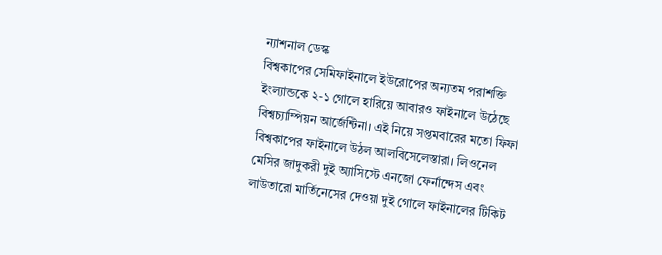ন্যাশনাল ডেস্ক
বিশ্বকাপের সেমিফাইনালে ইউরোপের অন্যতম পরাশক্তি ইংল্যান্ডকে ২-১ গোলে হারিয়ে আবারও ফাইনালে উঠেছে বিশ্বচ্যাম্পিয়ন আর্জেন্টিনা। এই নিয়ে সপ্তমবারের মতো ফিফা বিশ্বকাপের ফাইনালে উঠল আলবিসেলেস্তারা। লিওনেল মেসির জাদুকরী দুই অ্যাসিস্টে এনজো ফের্নান্দেস এবং লাউতারো মার্তিনেসের দেওয়া দুই গোলে ফাইনালের টিকিট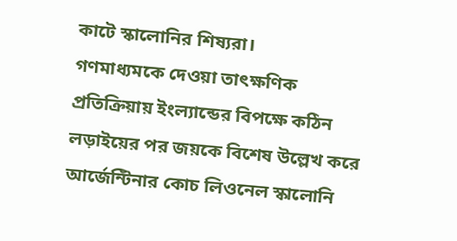কাটে স্কালোনির শিষ্যরা।
গণমাধ্যমকে দেওয়া তাৎক্ষণিক প্রতিক্রিয়ায় ইংল্যান্ডের বিপক্ষে কঠিন লড়াইয়ের পর জয়কে বিশেষ উল্লেখ করে আর্জেন্টিনার কোচ লিওনেল স্কালোনি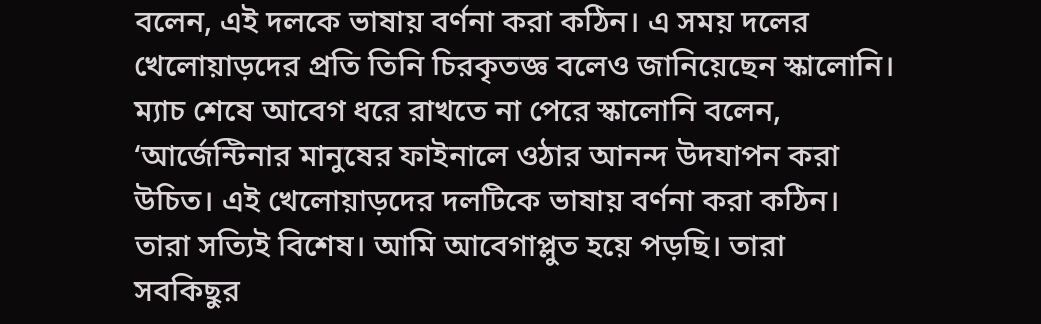বলেন, এই দলকে ভাষায় বর্ণনা করা কঠিন। এ সময় দলের খেলোয়াড়দের প্রতি তিনি চিরকৃতজ্ঞ বলেও জানিয়েছেন স্কালোনি।
ম্যাচ শেষে আবেগ ধরে রাখতে না পেরে স্কালোনি বলেন, ‘আর্জেন্টিনার মানুষের ফাইনালে ওঠার আনন্দ উদযাপন করা উচিত। এই খেলোয়াড়দের দলটিকে ভাষায় বর্ণনা করা কঠিন। তারা সত্যিই বিশেষ। আমি আবেগাপ্লুত হয়ে পড়ছি। তারা সবকিছুর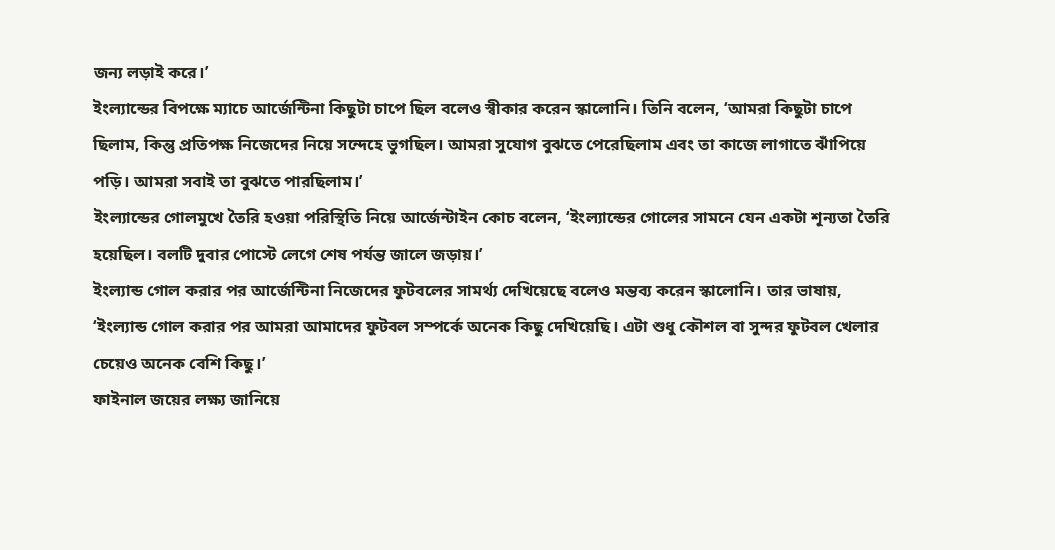জন্য লড়াই করে।’
ইংল্যান্ডের বিপক্ষে ম্যাচে আর্জেন্টিনা কিছুটা চাপে ছিল বলেও স্বীকার করেন স্কালোনি। তিনি বলেন, ‘আমরা কিছুটা চাপে ছিলাম, কিন্তু প্রতিপক্ষ নিজেদের নিয়ে সন্দেহে ভুগছিল। আমরা সুযোগ বুঝতে পেরেছিলাম এবং তা কাজে লাগাতে ঝাঁপিয়ে পড়ি। আমরা সবাই তা বুঝতে পারছিলাম।’
ইংল্যান্ডের গোলমুখে তৈরি হওয়া পরিস্থিতি নিয়ে আর্জেন্টাইন কোচ বলেন, ‘ইংল্যান্ডের গোলের সামনে যেন একটা শূন্যতা তৈরি হয়েছিল। বলটি দুবার পোস্টে লেগে শেষ পর্যন্ত জালে জড়ায়।’
ইংল্যান্ড গোল করার পর আর্জেন্টিনা নিজেদের ফুটবলের সামর্থ্য দেখিয়েছে বলেও মন্তব্য করেন স্কালোনি। তার ভাষায়, ‘ইংল্যান্ড গোল করার পর আমরা আমাদের ফুটবল সম্পর্কে অনেক কিছু দেখিয়েছি। এটা শুধু কৌশল বা সুন্দর ফুটবল খেলার চেয়েও অনেক বেশি কিছু।’
ফাইনাল জয়ের লক্ষ্য জানিয়ে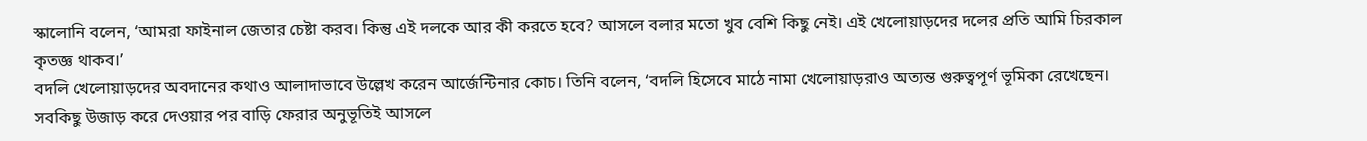স্কালোনি বলেন, ‘আমরা ফাইনাল জেতার চেষ্টা করব। কিন্তু এই দলকে আর কী করতে হবে? আসলে বলার মতো খুব বেশি কিছু নেই। এই খেলোয়াড়দের দলের প্রতি আমি চিরকাল কৃতজ্ঞ থাকব।’
বদলি খেলোয়াড়দের অবদানের কথাও আলাদাভাবে উল্লেখ করেন আর্জেন্টিনার কোচ। তিনি বলেন, ‘বদলি হিসেবে মাঠে নামা খেলোয়াড়রাও অত্যন্ত গুরুত্বপূর্ণ ভূমিকা রেখেছেন। সবকিছু উজাড় করে দেওয়ার পর বাড়ি ফেরার অনুভূতিই আসলে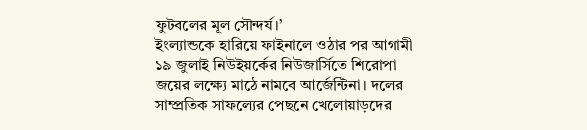ফুটবলের মূল সৌন্দর্য।’
ইংল্যান্ডকে হারিয়ে ফাইনালে ওঠার পর আগামী ১৯ জুলাই নিউইয়র্কের নিউজার্সিতে শিরোপা জয়ের লক্ষ্যে মাঠে নামবে আর্জেন্টিনা। দলের সাম্প্রতিক সাফল্যের পেছনে খেলোয়াড়দের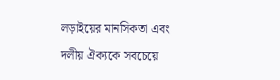লড়াইয়ের মানসিকতা এবং দলীয় ঐক্যকে সবচেয়ে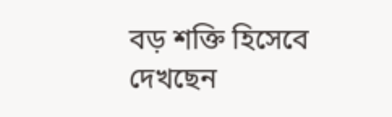বড় শক্তি হিসেবে দেখছেন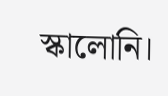স্কালোনি।